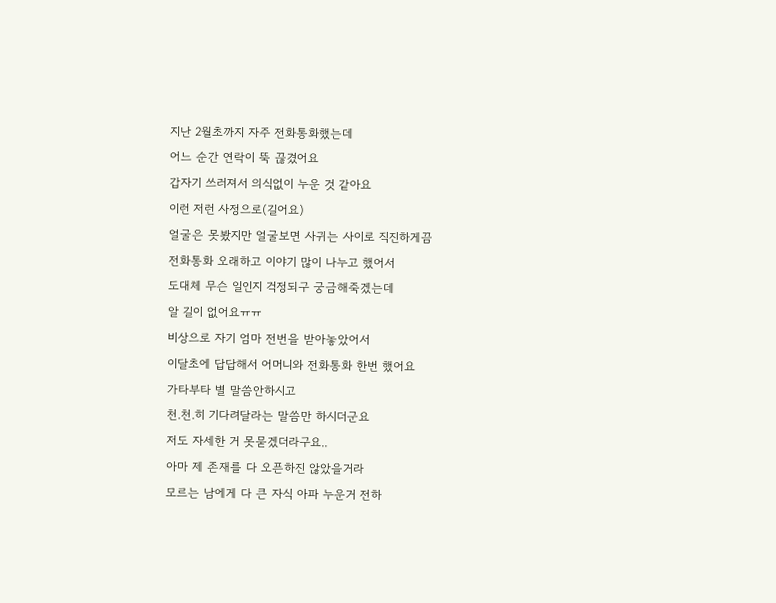지난 2월초까지 자주 전화통화했는데
어느 순간 연락이 뚝 끊겼어요
갑자기 쓰러져서 의식없이 누운 것 같아요
이런 저런 사정으로(길어요)
얼굴은 못봤지만 얼굴보면 사귀는 사이로 직진하게끔
전화통화 오래하고 이야기 많이 나누고 했어서
도대체 무슨 일인지 걱정되구 궁금해죽겠는데
알 길이 없어요ㅠㅠ
비상으로 자기 엄마 전번을 받아놓았어서
이달초에 답답해서 어머니와 전화통화 한번 했어요
가타부타 별 말씀안하시고
천.천.히 기다려달라는 말씀만 하시더군요
저도 자세한 거 못묻겠더라구요..
아마 제 존재를 다 오픈하진 않았을거라
모르는 남에게 다 큰 자식 아파 누운거 전하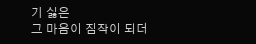기 싫은
그 마음이 짐작이 되더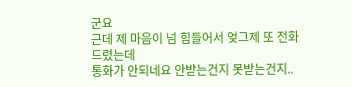군요
근데 제 마음이 넘 힘들어서 엊그제 또 전화드렸는데
통화가 안되네요 안받는건지 못받는건지..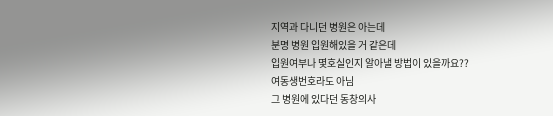지역과 다니던 병원은 아는데
분명 병원 입원해있을 거 같은데
입원여부나 몇호실인지 알아낼 방법이 있을까요??
여동생번호라도 아님
그 병원에 있다던 동창의사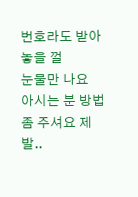번호라도 받아놓을 껄
눈물만 나요
아시는 분 방법 좀 주셔요 제발..